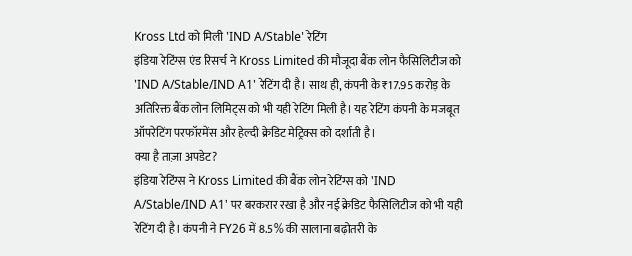Kross Ltd को मिली 'IND A/Stable' रेटिंग
इंडिया रेटिंग्स एंड रिसर्च ने Kross Limited की मौजूदा बैंक लोन फैसिलिटीज को 'IND A/Stable/IND A1' रेटिंग दी है। साथ ही, कंपनी के ₹17.95 करोड़ के अतिरिक्त बैंक लोन लिमिट्स को भी यही रेटिंग मिली है। यह रेटिंग कंपनी के मजबूत ऑपरेटिंग परफॉरमेंस और हेल्दी क्रेडिट मेट्रिक्स को दर्शाती है।
क्या है ताज़ा अपडेट?
इंडिया रेटिंग्स ने Kross Limited की बैंक लोन रेटिंग्स को 'IND A/Stable/IND A1' पर बरकरार रखा है और नई क्रेडिट फैसिलिटीज को भी यही रेटिंग दी है। कंपनी ने FY26 में 8.5% की सालाना बढ़ोतरी के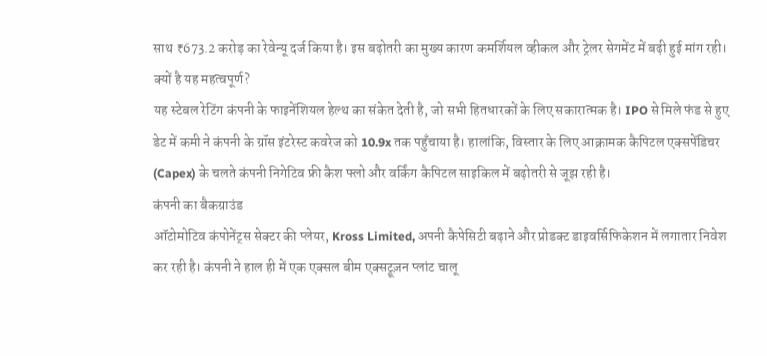साथ ₹673.2 करोड़ का रेवेन्यू दर्ज किया है। इस बढ़ोतरी का मुख्य कारण कमर्शियल व्हीकल और ट्रेलर सेगमेंट में बढ़ी हुई मांग रही।
क्यों है यह महत्वपूर्ण?
यह स्टेबल रेटिंग कंपनी के फाइनेंशियल हेल्थ का संकेत देती है, जो सभी हितधारकों के लिए सकारात्मक है। IPO से मिले फंड से हुए डेट में कमी ने कंपनी के ग्रॉस इंटरेस्ट कवरेज को 10.9x तक पहुँचाया है। हालांकि, विस्तार के लिए आक्रामक कैपिटल एक्सपेंडिचर (Capex) के चलते कंपनी निगेटिव फ्री कैश फ्लो और वर्किंग कैपिटल साइकिल में बढ़ोतरी से जूझ रही है।
कंपनी का बैकग्राउंड
ऑटोमोटिव कंपोनेंट्स सेक्टर की प्लेयर, Kross Limited, अपनी कैपेसिटी बढ़ाने और प्रोडक्ट डाइवर्सिफिकेशन में लगातार निवेश कर रही है। कंपनी ने हाल ही में एक एक्सल बीम एक्सट्रूज़न प्लांट चालू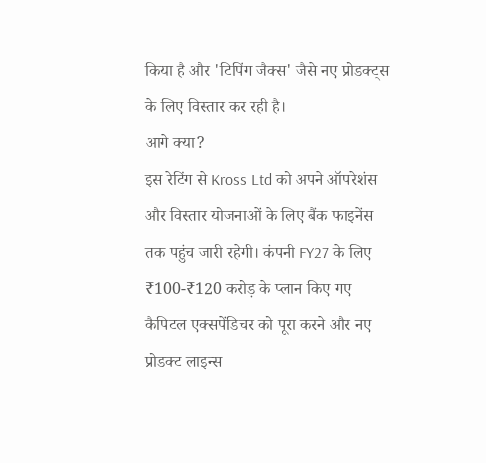किया है और 'टिपिंग जैक्स' जैसे नए प्रोडक्ट्स के लिए विस्तार कर रही है।
आगे क्या?
इस रेटिंग से Kross Ltd को अपने ऑपरेशंस और विस्तार योजनाओं के लिए बैंक फाइनेंस तक पहुंच जारी रहेगी। कंपनी FY27 के लिए ₹100-₹120 करोड़ के प्लान किए गए कैपिटल एक्सपेंडिचर को पूरा करने और नए प्रोडक्ट लाइन्स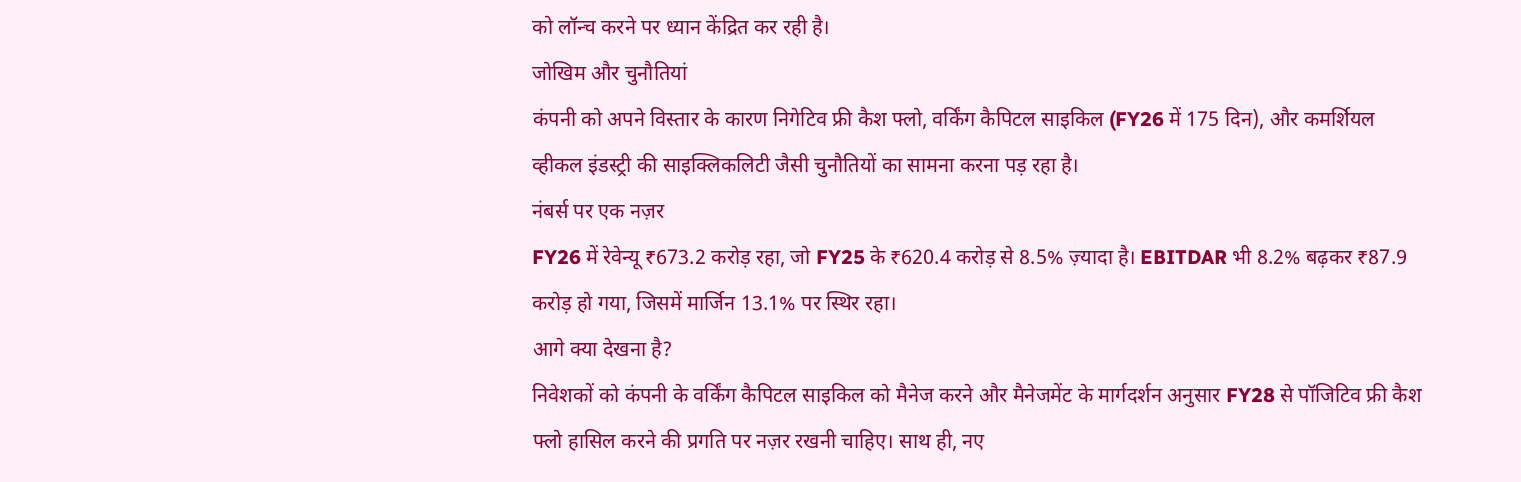को लॉन्च करने पर ध्यान केंद्रित कर रही है।
जोखिम और चुनौतियां
कंपनी को अपने विस्तार के कारण निगेटिव फ्री कैश फ्लो, वर्किंग कैपिटल साइकिल (FY26 में 175 दिन), और कमर्शियल व्हीकल इंडस्ट्री की साइक्लिकलिटी जैसी चुनौतियों का सामना करना पड़ रहा है।
नंबर्स पर एक नज़र
FY26 में रेवेन्यू ₹673.2 करोड़ रहा, जो FY25 के ₹620.4 करोड़ से 8.5% ज़्यादा है। EBITDAR भी 8.2% बढ़कर ₹87.9 करोड़ हो गया, जिसमें मार्जिन 13.1% पर स्थिर रहा।
आगे क्या देखना है?
निवेशकों को कंपनी के वर्किंग कैपिटल साइकिल को मैनेज करने और मैनेजमेंट के मार्गदर्शन अनुसार FY28 से पॉजिटिव फ्री कैश फ्लो हासिल करने की प्रगति पर नज़र रखनी चाहिए। साथ ही, नए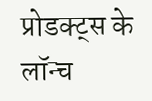प्रोडक्ट्स के लॉन्च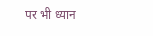पर भी ध्यान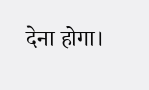देना होगा।